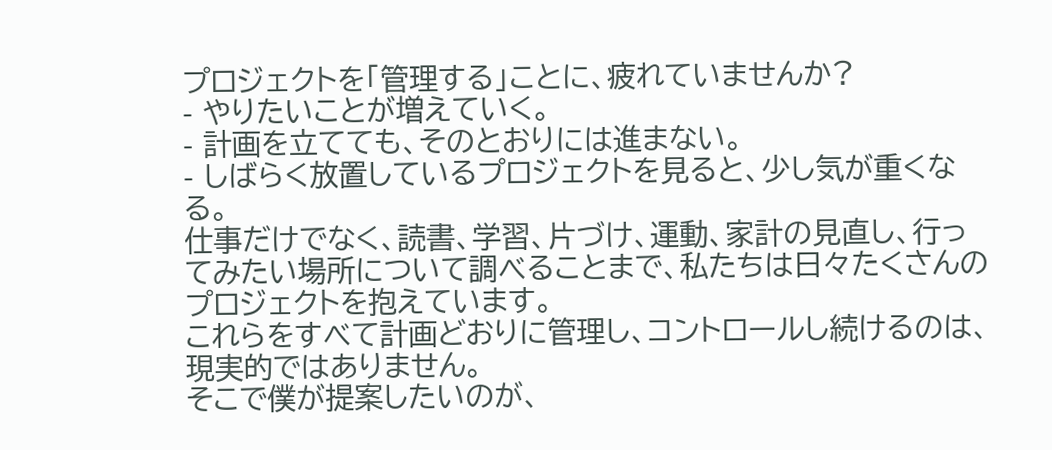プロジェクトを「管理する」ことに、疲れていませんか?
- やりたいことが増えていく。
- 計画を立てても、そのとおりには進まない。
- しばらく放置しているプロジェクトを見ると、少し気が重くなる。
仕事だけでなく、読書、学習、片づけ、運動、家計の見直し、行ってみたい場所について調べることまで、私たちは日々たくさんのプロジェクトを抱えています。
これらをすべて計画どおりに管理し、コントロールし続けるのは、現実的ではありません。
そこで僕が提案したいのが、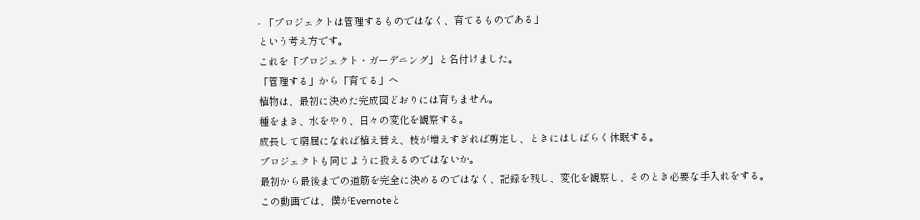- 「プロジェクトは管理するものではなく、育てるものである」
という考え方です。
これを「プロジェクト・ガーデニング」と名付けました。
「管理する」から「育てる」へ
植物は、最初に決めた完成図どおりには育ちません。
種をまき、水をやり、日々の変化を観察する。
成長して窮屈になれば植え替え、枝が増えすぎれば剪定し、ときにはしばらく休眠する。
プロジェクトも同じように扱えるのではないか。
最初から最後までの道筋を完全に決めるのではなく、記録を残し、変化を観察し、そのとき必要な手入れをする。
この動画では、僕がEvernoteと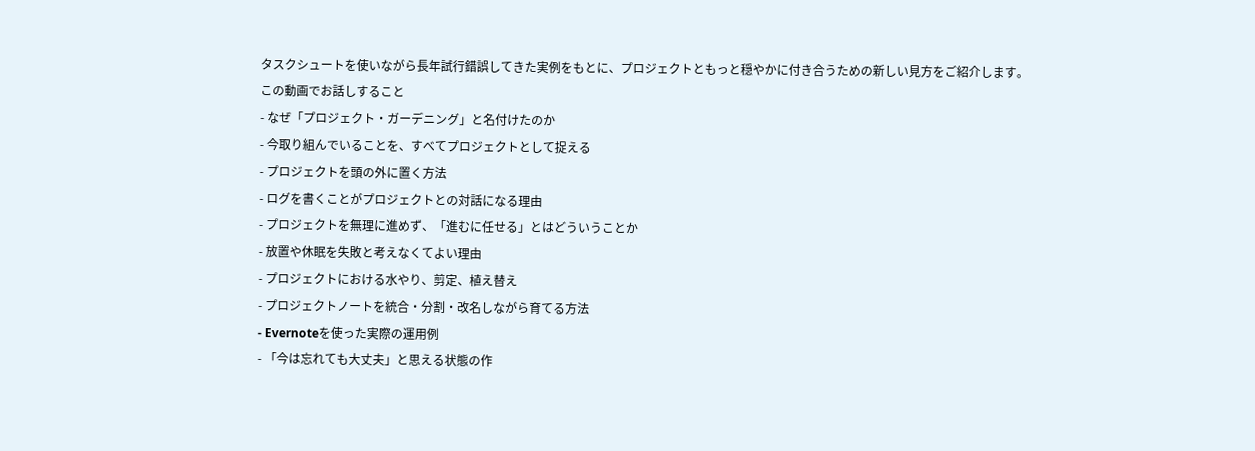タスクシュートを使いながら長年試行錯誤してきた実例をもとに、プロジェクトともっと穏やかに付き合うための新しい見方をご紹介します。
この動画でお話しすること
- なぜ「プロジェクト・ガーデニング」と名付けたのか
- 今取り組んでいることを、すべてプロジェクトとして捉える
- プロジェクトを頭の外に置く方法
- ログを書くことがプロジェクトとの対話になる理由
- プロジェクトを無理に進めず、「進むに任せる」とはどういうことか
- 放置や休眠を失敗と考えなくてよい理由
- プロジェクトにおける水やり、剪定、植え替え
- プロジェクトノートを統合・分割・改名しながら育てる方法
- Evernoteを使った実際の運用例
- 「今は忘れても大丈夫」と思える状態の作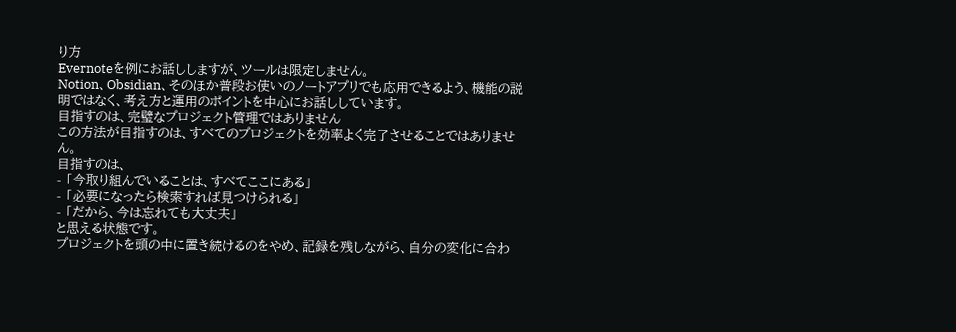り方
Evernoteを例にお話ししますが、ツールは限定しません。
Notion、Obsidian、そのほか普段お使いのノートアプリでも応用できるよう、機能の説明ではなく、考え方と運用のポイントを中心にお話ししています。
目指すのは、完璧なプロジェクト管理ではありません
この方法が目指すのは、すべてのプロジェクトを効率よく完了させることではありません。
目指すのは、
- 「今取り組んでいることは、すべてここにある」
- 「必要になったら検索すれば見つけられる」
- 「だから、今は忘れても大丈夫」
と思える状態です。
プロジェクトを頭の中に置き続けるのをやめ、記録を残しながら、自分の変化に合わ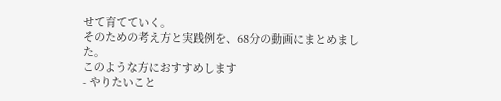せて育てていく。
そのための考え方と実践例を、68分の動画にまとめました。
このような方におすすめします
- やりたいこと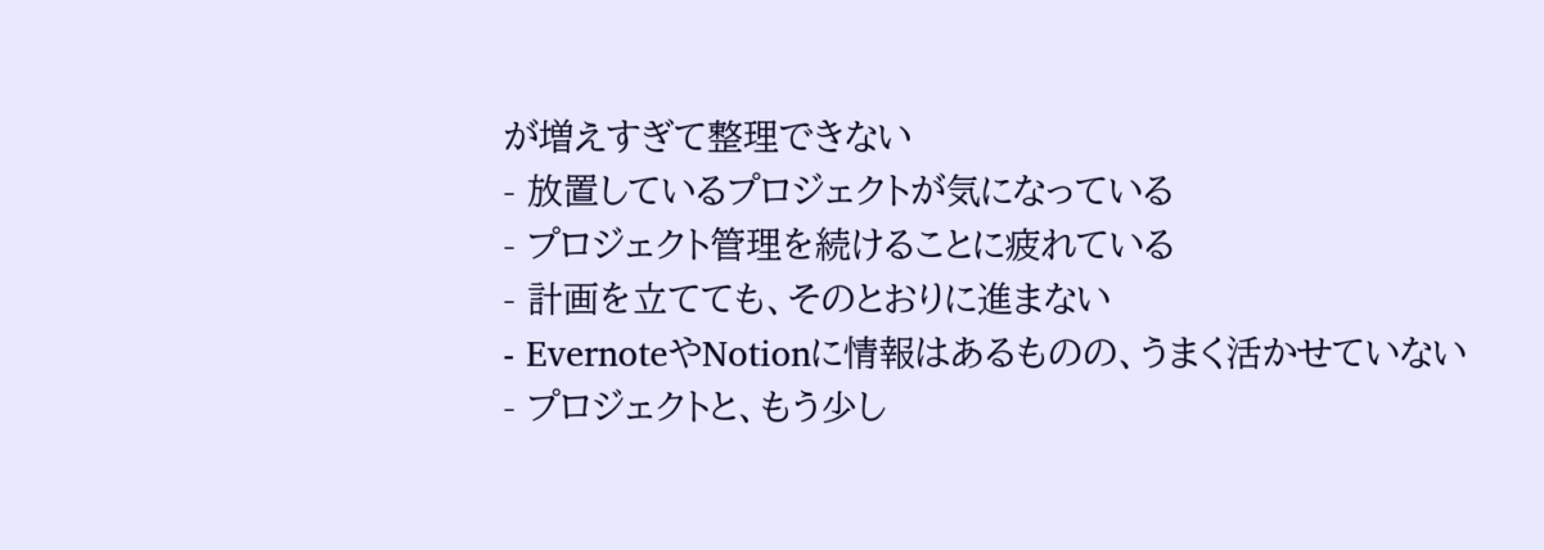が増えすぎて整理できない
- 放置しているプロジェクトが気になっている
- プロジェクト管理を続けることに疲れている
- 計画を立てても、そのとおりに進まない
- EvernoteやNotionに情報はあるものの、うまく活かせていない
- プロジェクトと、もう少し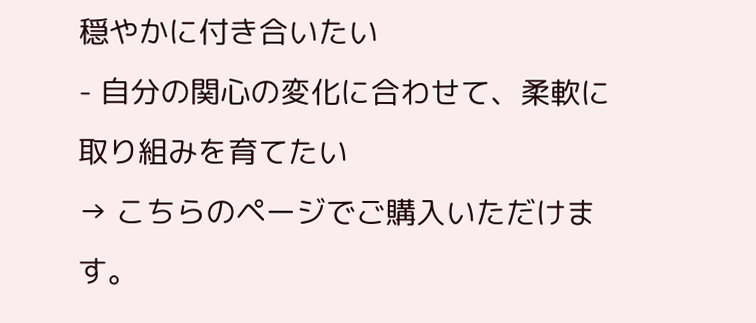穏やかに付き合いたい
- 自分の関心の変化に合わせて、柔軟に取り組みを育てたい
→ こちらのページでご購入いただけます。